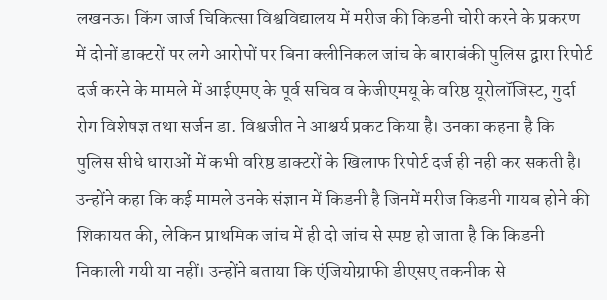लखनऊ। किंग जार्ज चिकित्सा विश्वविद्यालय में मरीज की किडनी चोरी करने के प्रकरण में दोनों डाक्टरों पर लगे आरोपों पर बिना क्लीनिकल जांच के बाराबंकी पुलिस द्वारा रिपोर्ट दर्ज करने के मामले में आईएमए के पूर्व सचिव व केजीएमयू के वरिष्ठ यूरोलॉजिस्ट, गुर्दा रोग विशेषज्ञ तथा सर्जन डा. विश्वजीत ने आश्चर्य प्रकट किया है। उनका कहना है कि पुलिस सीधे धाराओं में कभी वरिष्ठ डाक्टरों के खिलाफ रिपोर्ट दर्ज ही नही कर सकती है।
उन्होंने कहा कि कई मामले उनके संज्ञान में किडनी है जिनमें मरीज किडनी गायब होने की शिकायत की, लेकिन प्राथमिक जांच में ही दो जांच से स्पष्ट हो जाता है कि किडनी निकाली गयी या नहीं। उन्होंने बताया कि एंजियोग्राफी डीएसए तकनीक से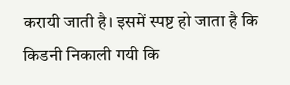करायी जाती है। इसमें स्पष्ट हो जाता है कि किडनी निकाली गयी कि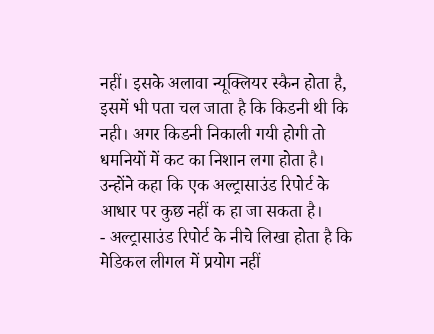नहीं। इसके अलावा न्यूक्लियर स्कैन होता है, इसमें भी पता चल जाता है कि किडनी थी कि नही। अगर किडनी निकाली गयी होगी तो धमनियों में कट का निशान लगा होता है। उन्होंने कहा कि एक अल्ट्रासाउंड रिपोर्ट के आधार पर कुछ नहीं क हा जा सकता है।
- अल्ट्रासाउंड रिपोर्ट के नीचे लिखा होता है कि मेडिकल लीगल में प्रयोग नहीं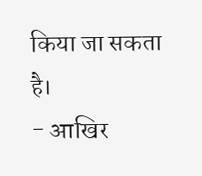किया जा सकता है।
- आखिर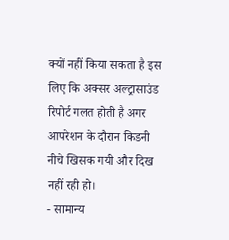क्यों नहीं किया सकता है इस लिए कि अक्सर अल्ट्रासाउंड रिपोर्ट गलत होती है अगर आपरेशन के दौरान किडनी नीचे खिसक गयी और दिख नहीं रही हो।
- सामान्य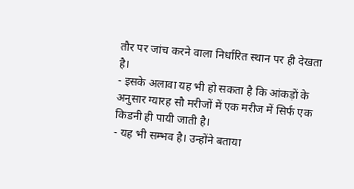तौर पर जांच करने वाला निर्धारित स्थान पर ही देखता है।
- इसके अलावा यह भी हो सकता है कि आंकड़ों के अनुसार ग्यारह सौ मरीजों में एक मरीज में सिर्फ एक किडनी ही पायी जाती है।
- यह भी सम्भव है। उन्होंने बताया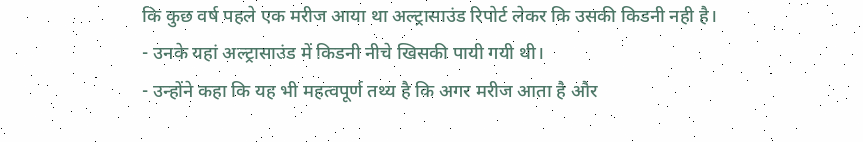कि कुछ वर्ष पहले एक मरीज आया था अल्ट्रासाउंड रिपोर्ट लेकर कि उसकी किडनी नही है।
- उनके यहां अल्ट्रासाउंड में किडनी नीचे खिसकी पायी गयी थी।
- उन्होंने कहा कि यह भी महत्वपूर्ण तथ्य है कि अगर मरीज आता है और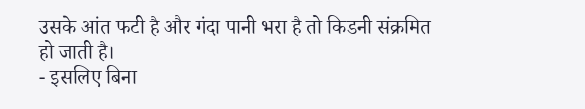उसके आंत फटी है और गंदा पानी भरा है तो किडनी संक्रमित हो जाती है।
- इसलिए बिना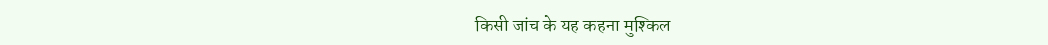किसी जांच के यह कहना मुश्किल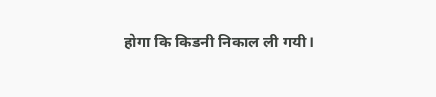होगा कि किडनी निकाल ली गयी।